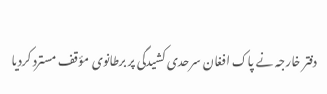دفتر خارجہ نے پاک افغان سرحدی کشیدگی پر برطانوی مؤقف مسترد کردیا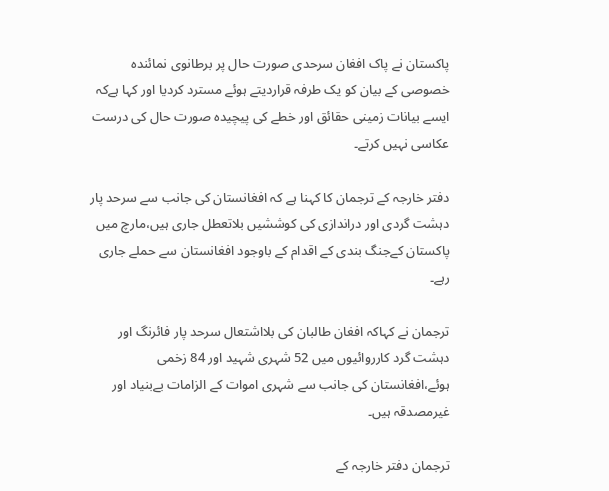پاکستان نے پاک افغان سرحدی صورت حال پر برطانوی نمائندہ خصوصی کے بیان کو یک طرفہ قراردیتے ہوئے مسترد کردیا اور کہا ہےکہ ایسے بیانات زمینی حقائق اور خطے کی پیچیدہ صورت حال کی درست عکاسی نہیں کرتے۔

دفتر خارجہ کے ترجمان کا کہنا ہے کہ افغانستان کی جانب سے سرحد پار دہشت گردی اور دراندازی کی کوششیں بلاتعطل جاری ہیں،مارچ میں پاکستان کےجنگ بندی کے اقدام کے باوجود افغانستان سے حملے جاری رہے۔

ترجمان نے کہاکہ افغان طالبان کی بلااشتعال سرحد پار فائرنگ اور دہشت گرد کارروائیوں میں 52 شہری شہید اور 84 زخمی ہوئے،افغانستان کی جانب سے شہری اموات کے الزامات بےبنیاد اور غیرمصدقہ ہیں۔

ترجمان دفتر خارجہ کے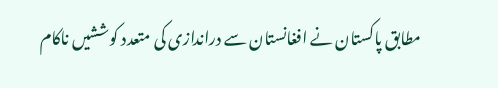مطابق پاکستان نے افغانستان سے دراندازی کی متعدد کوششیں ناکام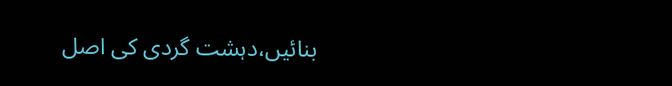بنائیں،دہشت گردی کی اصل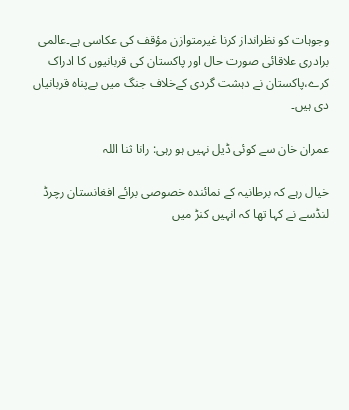وجوہات کو نظرانداز کرنا غیرمتوازن مؤقف کی عکاسی ہے۔عالمی برادری علاقائی صورت حال اور پاکستان کی قربانیوں کا ادراک کرے،پاکستان نے دہشت گردی کےخلاف جنگ میں بےپناہ قربانیاں دی ہیں۔

عمران خان سے کوئی ڈیل نہیں ہو رہی: رانا ثنا اللہ

خیال رہے کہ برطانیہ کے نمائندہ خصوصی برائے افغانستان رچرڈ لنڈسے نے کہا تھا کہ انہیں کنڑ میں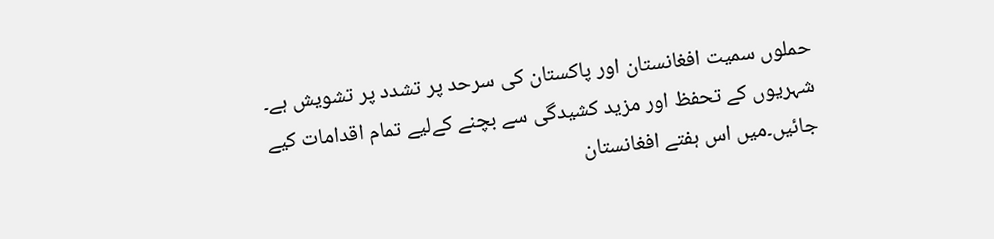حملوں سمیت افغانستان اور پاکستان کی سرحد پر تشدد پر تشویش ہے۔ شہریوں کے تحفظ اور مزید کشیدگی سے بچنے کےلیے تمام اقدامات کیے جائیں۔میں اس ہفتے افغانستان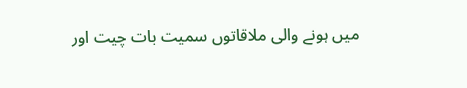میں ہونے والی ملاقاتوں سمیت بات چیت اور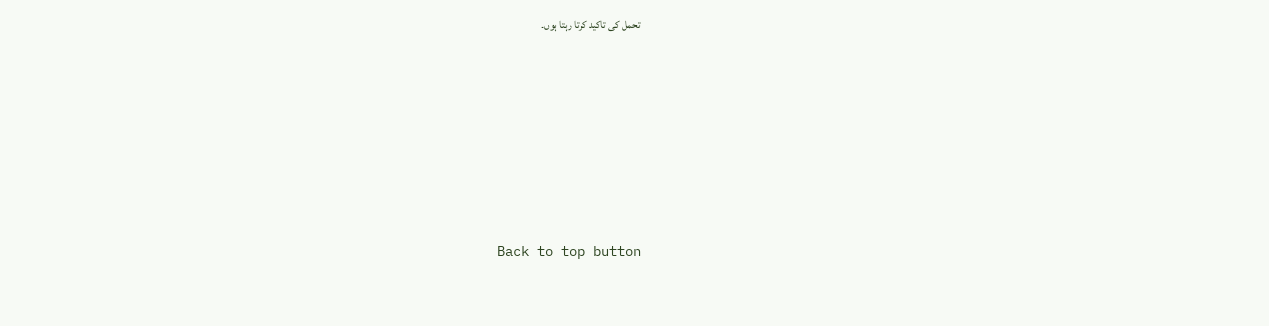تحمل کی تاکید کرتا رہتا ہوں۔







Back to top button